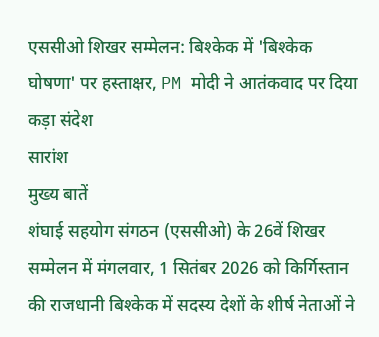एससीओ शिखर सम्मेलन: बिश्केक में 'बिश्केक घोषणा' पर हस्ताक्षर, PM मोदी ने आतंकवाद पर दिया कड़ा संदेश
सारांश
मुख्य बातें
शंघाई सहयोग संगठन (एससीओ) के 26वें शिखर सम्मेलन में मंगलवार, 1 सितंबर 2026 को किर्गिस्तान की राजधानी बिश्केक में सदस्य देशों के शीर्ष नेताओं ने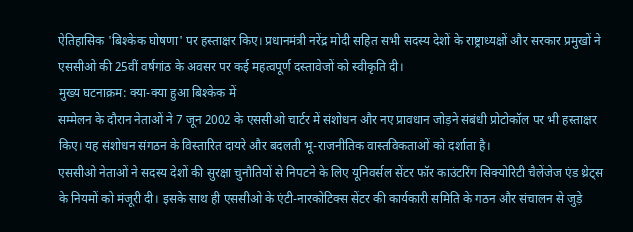ऐतिहासिक 'बिश्केक घोषणा' पर हस्ताक्षर किए। प्रधानमंत्री नरेंद्र मोदी सहित सभी सदस्य देशों के राष्ट्राध्यक्षों और सरकार प्रमुखों ने एससीओ की 25वीं वर्षगांठ के अवसर पर कई महत्वपूर्ण दस्तावेजों को स्वीकृति दी।
मुख्य घटनाक्रम: क्या-क्या हुआ बिश्केक में
सम्मेलन के दौरान नेताओं ने 7 जून 2002 के एससीओ चार्टर में संशोधन और नए प्रावधान जोड़ने संबंधी प्रोटोकॉल पर भी हस्ताक्षर किए। यह संशोधन संगठन के विस्तारित दायरे और बदलती भू-राजनीतिक वास्तविकताओं को दर्शाता है।
एससीओ नेताओं ने सदस्य देशों की सुरक्षा चुनौतियों से निपटने के लिए यूनिवर्सल सेंटर फॉर काउंटरिंग सिक्योरिटी चैलेंजेज एंड थ्रेट्स के नियमों को मंजूरी दी। इसके साथ ही एससीओ के एंटी-नारकोटिक्स सेंटर की कार्यकारी समिति के गठन और संचालन से जुड़े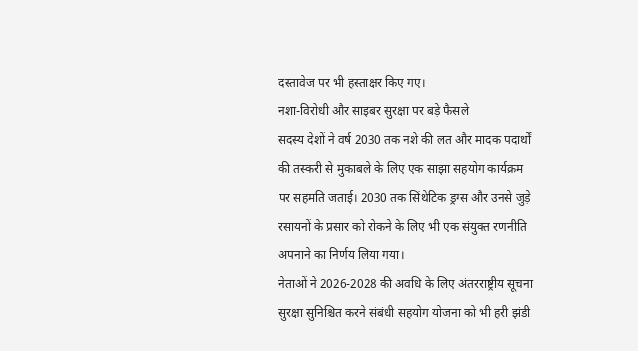दस्तावेज पर भी हस्ताक्षर किए गए।
नशा-विरोधी और साइबर सुरक्षा पर बड़े फैसले
सदस्य देशों ने वर्ष 2030 तक नशे की लत और मादक पदार्थों की तस्करी से मुकाबले के लिए एक साझा सहयोग कार्यक्रम पर सहमति जताई। 2030 तक सिंथेटिक ड्रग्स और उनसे जुड़े रसायनों के प्रसार को रोकने के लिए भी एक संयुक्त रणनीति अपनाने का निर्णय लिया गया।
नेताओं ने 2026-2028 की अवधि के लिए अंतरराष्ट्रीय सूचना सुरक्षा सुनिश्चित करने संबंधी सहयोग योजना को भी हरी झंडी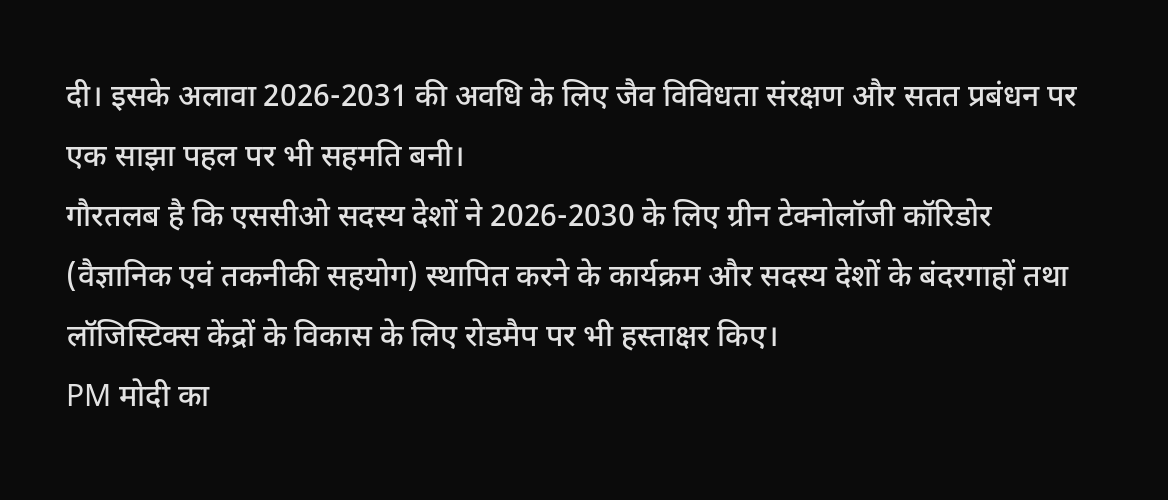दी। इसके अलावा 2026-2031 की अवधि के लिए जैव विविधता संरक्षण और सतत प्रबंधन पर एक साझा पहल पर भी सहमति बनी।
गौरतलब है कि एससीओ सदस्य देशों ने 2026-2030 के लिए ग्रीन टेक्नोलॉजी कॉरिडोर (वैज्ञानिक एवं तकनीकी सहयोग) स्थापित करने के कार्यक्रम और सदस्य देशों के बंदरगाहों तथा लॉजिस्टिक्स केंद्रों के विकास के लिए रोडमैप पर भी हस्ताक्षर किए।
PM मोदी का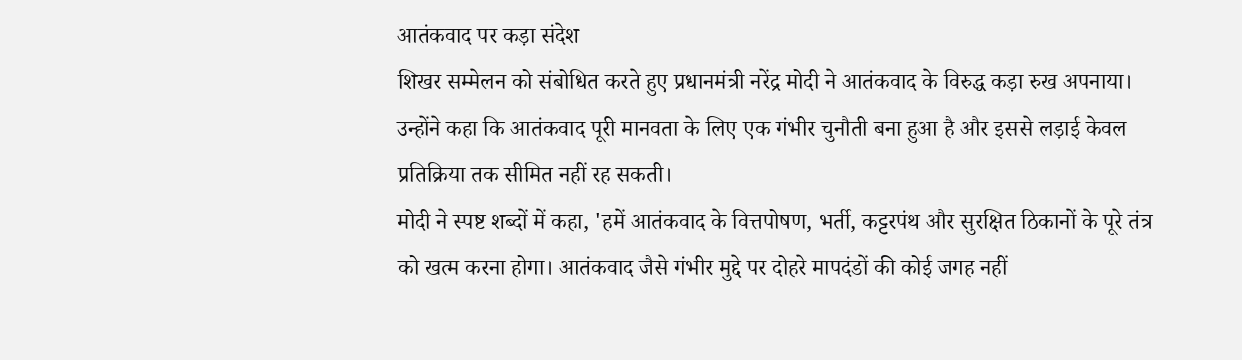आतंकवाद पर कड़ा संदेश
शिखर सम्मेलन को संबोधित करते हुए प्रधानमंत्री नरेंद्र मोदी ने आतंकवाद के विरुद्ध कड़ा रुख अपनाया। उन्होंने कहा कि आतंकवाद पूरी मानवता के लिए एक गंभीर चुनौती बना हुआ है और इससे लड़ाई केवल प्रतिक्रिया तक सीमित नहीं रह सकती।
मोदी ने स्पष्ट शब्दों में कहा, 'हमें आतंकवाद के वित्तपोषण, भर्ती, कट्टरपंथ और सुरक्षित ठिकानों के पूरे तंत्र को खत्म करना होगा। आतंकवाद जैसे गंभीर मुद्दे पर दोहरे मापदंडों की कोई जगह नहीं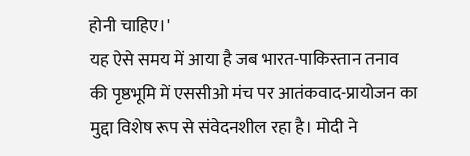होनी चाहिए।'
यह ऐसे समय में आया है जब भारत-पाकिस्तान तनाव की पृष्ठभूमि में एससीओ मंच पर आतंकवाद-प्रायोजन का मुद्दा विशेष रूप से संवेदनशील रहा है। मोदी ने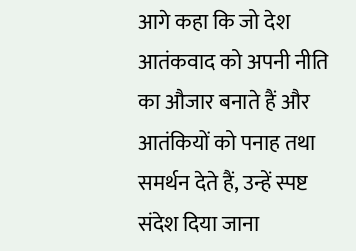आगे कहा कि जो देश आतंकवाद को अपनी नीति का औजार बनाते हैं और आतंकियों को पनाह तथा समर्थन देते हैं, उन्हें स्पष्ट संदेश दिया जाना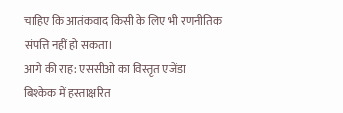चाहिए कि आतंकवाद किसी के लिए भी रणनीतिक संपत्ति नहीं हो सकता।
आगे की राह: एससीओ का विस्तृत एजेंडा
बिश्केक में हस्ताक्षरित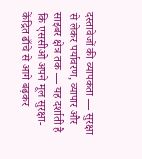दस्तावेजों की व्यापकता — सुरक्षा से लेकर पर्यावरण, व्यापार और साइबर क्षेत्र तक — यह दर्शाती है कि एससीओ अपने मूल सुरक्षा-केंद्रित ढाँचे से आगे बढ़कर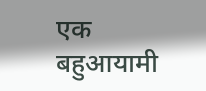एक बहुआयामी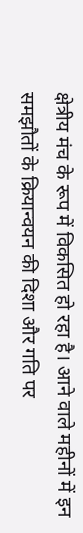क्षेत्रीय मंच के रूप में विकसित हो रहा है। आने वाले महीनों में इन समझौतों के क्रियान्वयन की दिशा और गति पर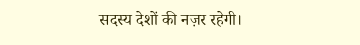सदस्य देशों की नज़र रहेगी।